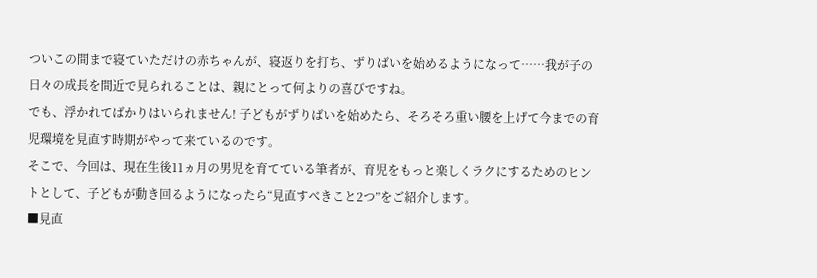ついこの間まで寝ていただけの赤ちゃんが、寝返りを打ち、ずりばいを始めるようになって……我が子の日々の成長を間近で見られることは、親にとって何よりの喜びですね。
でも、浮かれてばかりはいられません! 子どもがずりばいを始めたら、そろそろ重い腰を上げて今までの育児環境を見直す時期がやって来ているのです。
そこで、今回は、現在生後11ヵ月の男児を育てている筆者が、育児をもっと楽しくラクにするためのヒントとして、子どもが動き回るようになったら“見直すべきこと2つ”をご紹介します。
■見直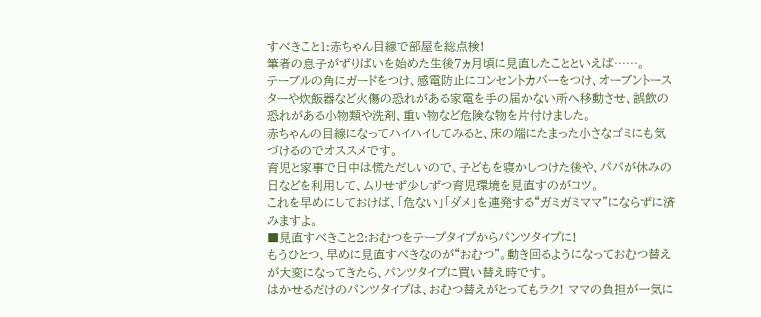すべきこと1:赤ちゃん目線で部屋を総点検!
筆者の息子がずりばいを始めた生後7ヵ月頃に見直したことといえば……。
テーブルの角にガードをつけ、感電防止にコンセントカバーをつけ、オーブントースターや炊飯器など火傷の恐れがある家電を手の届かない所へ移動させ、誤飲の恐れがある小物類や洗剤、重い物など危険な物を片付けました。
赤ちゃんの目線になってハイハイしてみると、床の端にたまった小さなゴミにも気づけるのでオススメです。
育児と家事で日中は慌ただしいので、子どもを寝かしつけた後や、パパが休みの日などを利用して、ムリせず少しずつ育児環境を見直すのがコツ。
これを早めにしておけば、「危ない」「ダメ」を連発する“ガミガミママ”にならずに済みますよ。
■見直すべきこと2:おむつをテープタイプからパンツタイプに!
もうひとつ、早めに見直すべきなのが“おむつ”。動き回るようになっておむつ替えが大変になってきたら、パンツタイプに買い替え時です。
はかせるだけのパンツタイプは、おむつ替えがとってもラク! ママの負担が一気に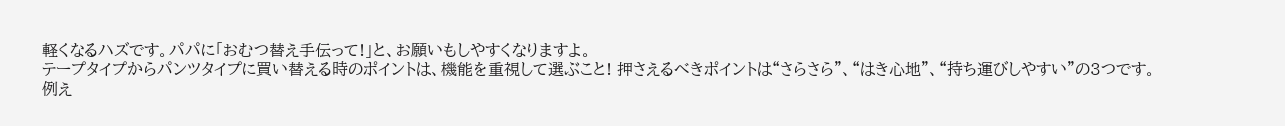軽くなるハズです。パパに「おむつ替え手伝って!」と、お願いもしやすくなりますよ。
テープタイプからパンツタイプに買い替える時のポイントは、機能を重視して選ぶこと! 押さえるべきポイントは“さらさら”、“はき心地”、“持ち運びしやすい”の3つです。
例え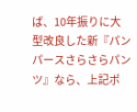ば、10年振りに大型改良した新『パンパースさらさらパンツ』なら、上記ポ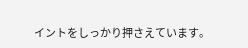イントをしっかり押さえています。